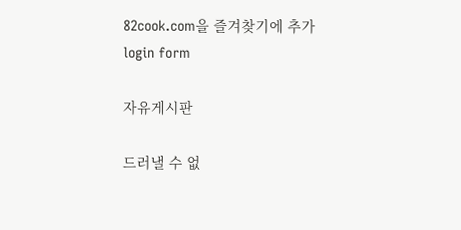82cook.com을 즐겨찾기에 추가
login form

자유게시판

드러낼 수 없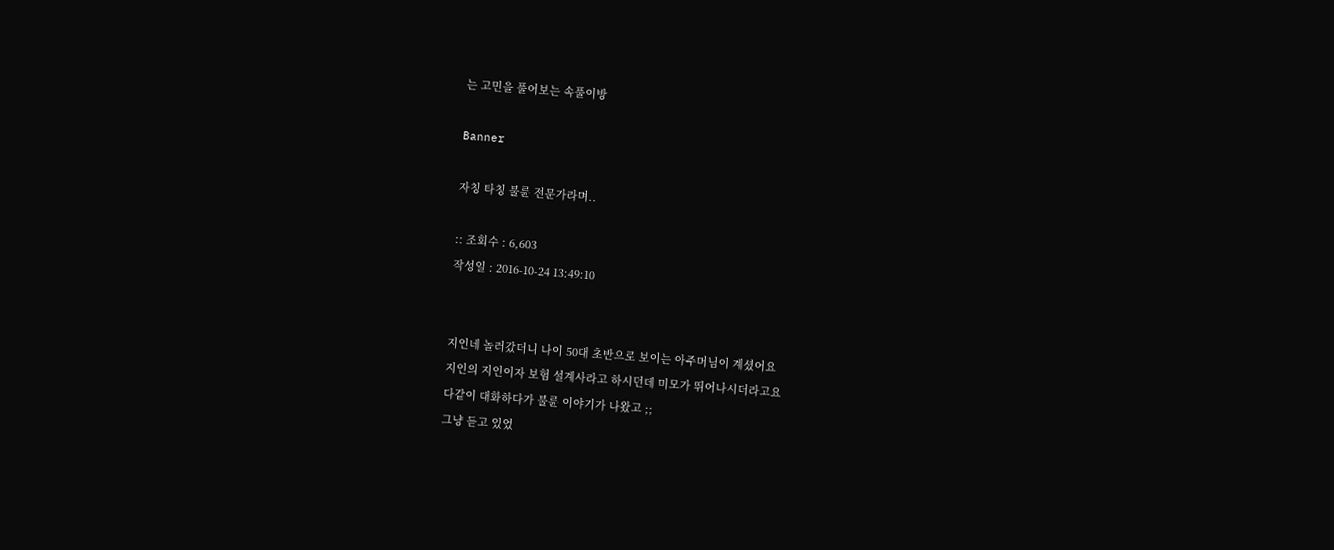는 고민을 풀어보는 속풀이방

Banner

자칭 타칭 불륜 전문가라며..

:: 조회수 : 6,603
작성일 : 2016-10-24 13:49:10


지인네 놀러갔더니 나이 50대 초반으로 보이는 아주머님이 계셨어요
지인의 지인이자 보험 설계사라고 하시던데 미모가 뛰어나시더라고요
다같이 대화하다가 불륜 이야기가 나왔고 ;;
그냥 듣고 있었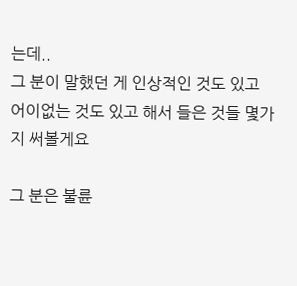는데..
그 분이 말했던 게 인상적인 것도 있고
어이없는 것도 있고 해서 들은 것들 몇가지 써볼게요

그 분은 불륜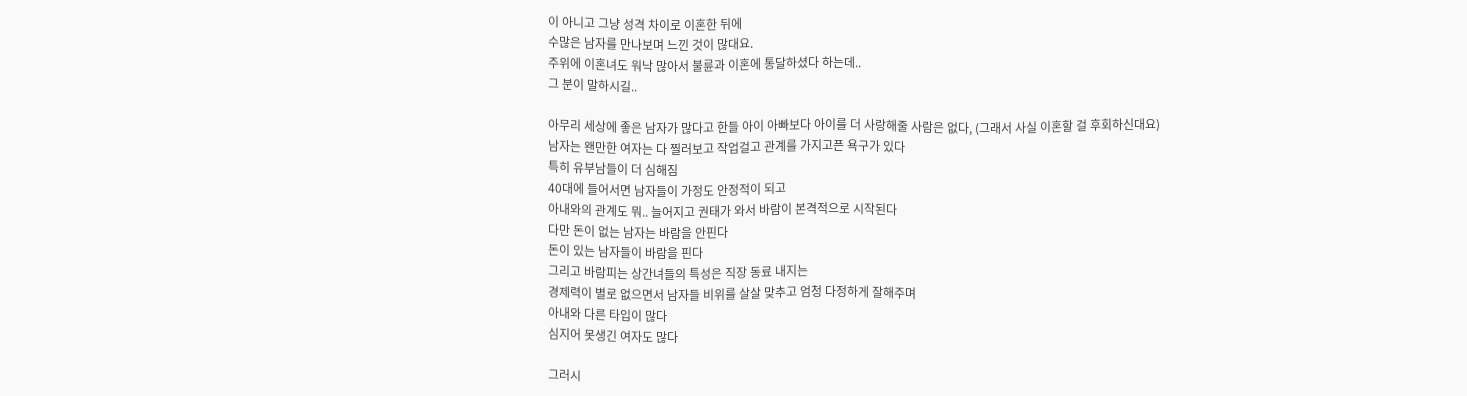이 아니고 그냥 성격 차이로 이혼한 뒤에
수많은 남자를 만나보며 느낀 것이 많대요.
주위에 이혼녀도 워낙 많아서 불륜과 이혼에 통달하셨다 하는데..
그 분이 말하시길..

아무리 세상에 좋은 남자가 많다고 한들 아이 아빠보다 아이를 더 사랑해줄 사람은 없다, (그래서 사실 이혼할 걸 후회하신대요)
남자는 왠만한 여자는 다 찔러보고 작업걸고 관계를 가지고픈 욕구가 있다
특히 유부남들이 더 심해짐
40대에 들어서면 남자들이 가정도 안정적이 되고
아내와의 관계도 뭐.. 늘어지고 권태가 와서 바람이 본격적으로 시작된다
다만 돈이 없는 남자는 바람을 안핀다
돈이 있는 남자들이 바람을 핀다
그리고 바람피는 상간녀들의 특성은 직장 동료 내지는
경제력이 별로 없으면서 남자들 비위를 살살 맞추고 엄청 다정하게 잘해주며
아내와 다른 타입이 많다
심지어 못생긴 여자도 많다

그러시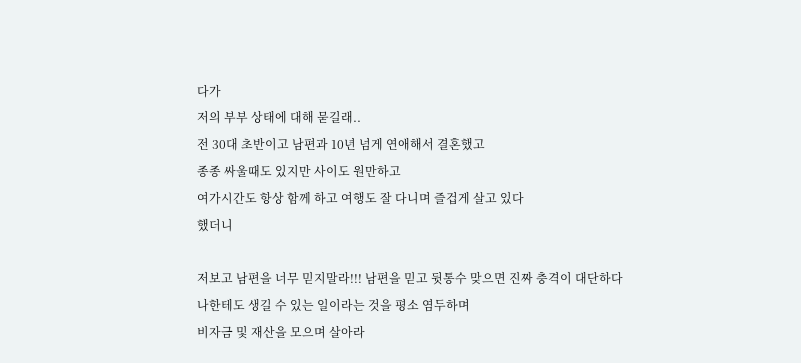다가
저의 부부 상태에 대해 묻길래..
전 30대 초반이고 남편과 10년 넘게 연애해서 결혼했고
종종 싸울때도 있지만 사이도 원만하고
여가시간도 항상 함께 하고 여행도 잘 다니며 즐겁게 살고 있다
했더니

저보고 남편을 너무 믿지말라!!! 남편을 믿고 뒷통수 맞으면 진짜 충격이 대단하다
나한테도 생길 수 있는 일이라는 것을 평소 염두하며
비자금 및 재산을 모으며 살아라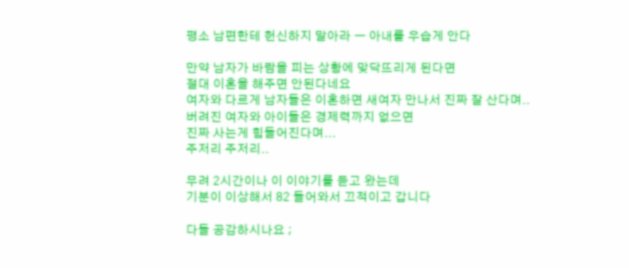평소 남편한테 헌신하지 말아라 ㅡ 아내를 우습게 안다

만약 남자가 바람을 피는 상황에 맞닥뜨리게 된다면
절대 이혼을 해주면 안된다네요
여자와 다르게 남자들은 이혼하면 새여자 만나서 진짜 잘 산다며..
버려진 여자와 아이들은 경제력까지 없으면
진짜 사는게 힘들어진다며...
주저리 주저리..

무려 2시간이나 이 이야기를 듣고 왔는데
기분이 이상해서 82 들어와서 끄적이고 갑니다

다들 공감하시나요 ;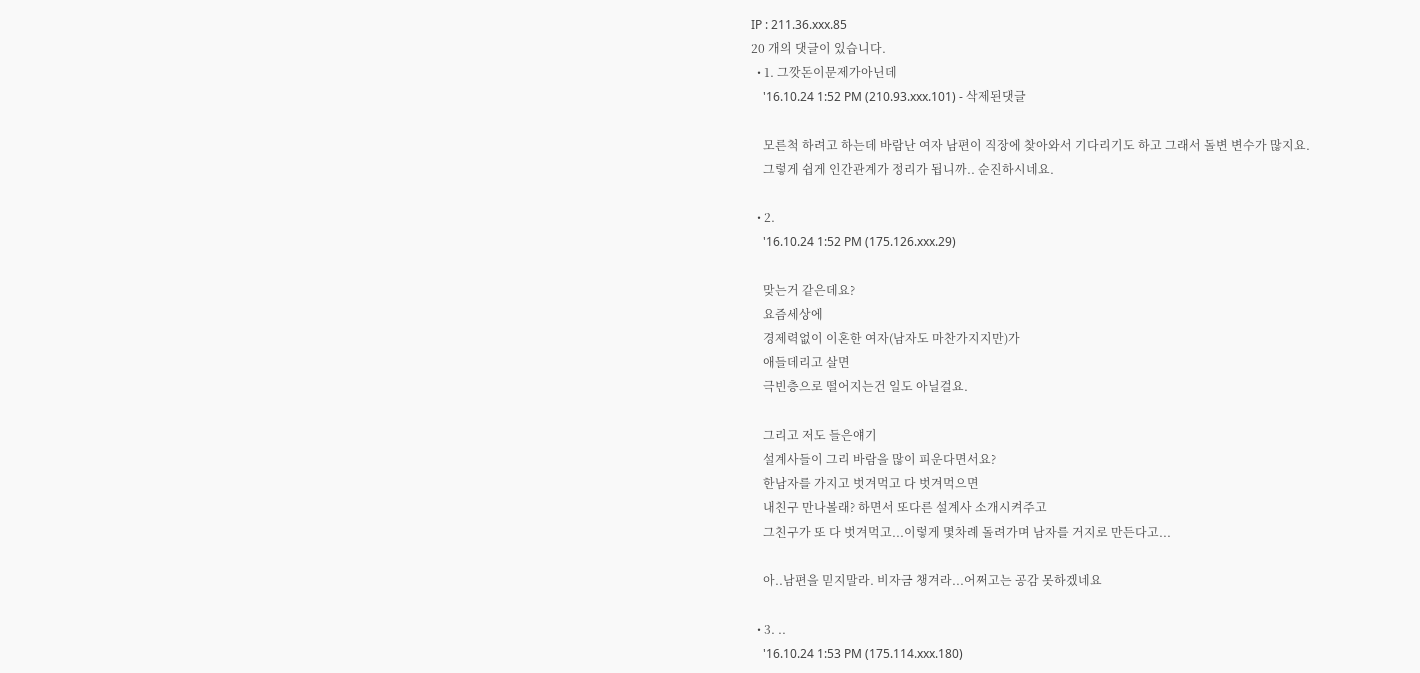IP : 211.36.xxx.85
20 개의 댓글이 있습니다.
  • 1. 그깟돈이문제가아닌데
    '16.10.24 1:52 PM (210.93.xxx.101) - 삭제된댓글

    모른척 하려고 하는데 바람난 여자 남편이 직장에 찾아와서 기다리기도 하고 그래서 돌변 변수가 많지요.
    그렇게 쉽게 인간관계가 정리가 됩니까.. 순진하시네요.

  • 2.
    '16.10.24 1:52 PM (175.126.xxx.29)

    맞는거 같은데요?
    요즘세상에
    경제력없이 이혼한 여자(남자도 마찬가지지만)가
    애들데리고 살면
    극빈층으로 떨어지는건 일도 아닐걸요.

    그리고 저도 들은얘기
    설계사들이 그리 바람을 많이 피운다면서요?
    한남자를 가지고 벗겨먹고 다 벗겨먹으면
    내친구 만나볼래? 하면서 또다른 설계사 소개시켜주고
    그친구가 또 다 벗겨먹고...이렇게 몇차례 돌려가며 남자를 거지로 만든다고...

    아..남편을 믿지말라. 비자금 챙겨라...어쩌고는 공감 못하겠네요

  • 3. ..
    '16.10.24 1:53 PM (175.114.xxx.180)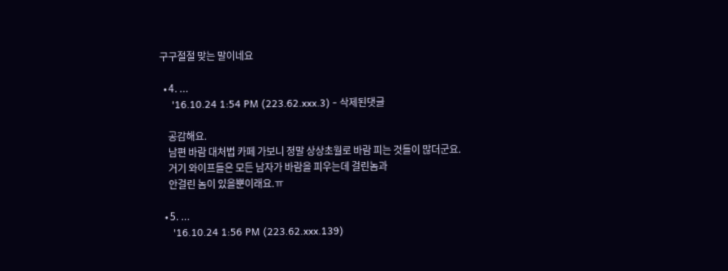구구절절 맞는 말이네요

  • 4. ...
    '16.10.24 1:54 PM (223.62.xxx.3) - 삭제된댓글

    공감해요.
    남편 바람 대처법 카페 가보니 정말 상상초월로 바람 피는 것들이 많더군요.
    거기 와이프들은 모든 남자가 바람을 피우는데 걸린놈과
    안걸린 놈이 있을뿐이래요.ㅠ

  • 5. ...
    '16.10.24 1:56 PM (223.62.xxx.139)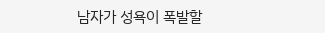남자가 성욕이 폭발할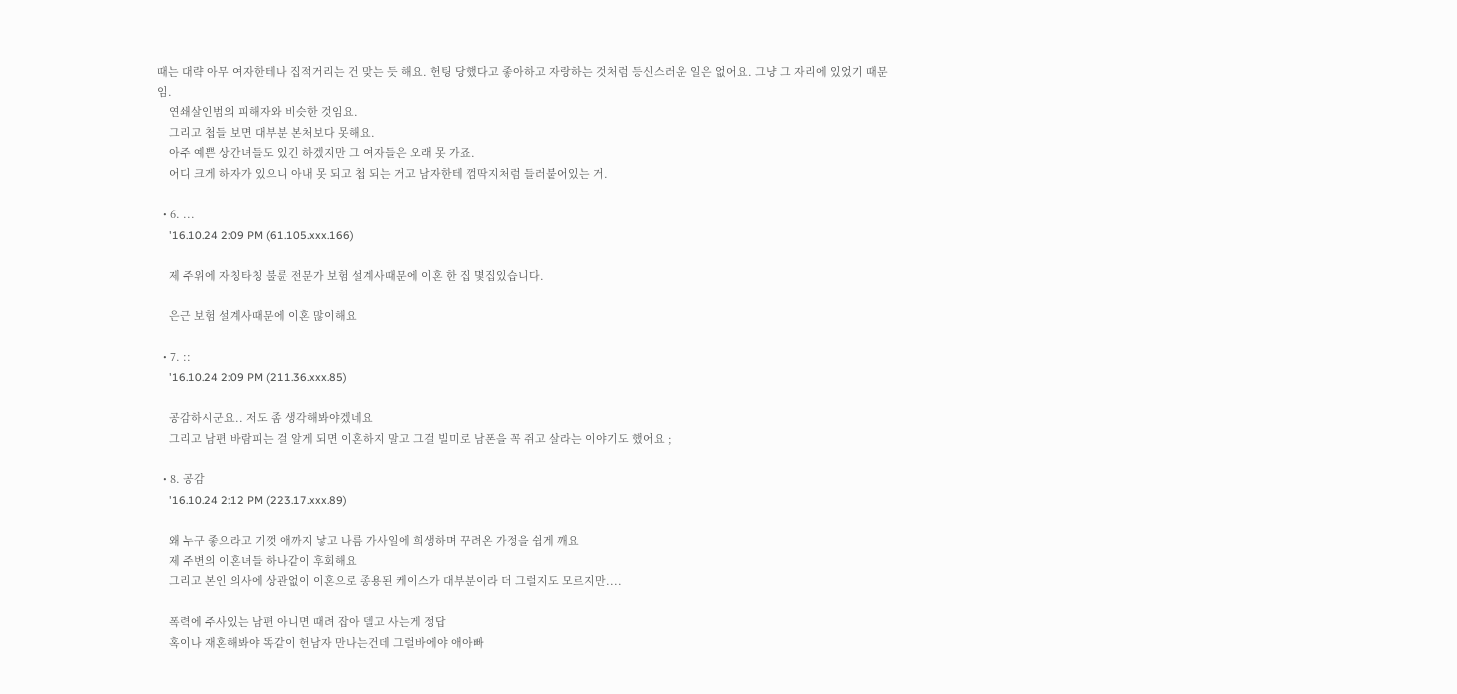때는 대략 아무 여자한테나 집적거리는 건 맞는 듯 해요. 헌팅 당했다고 좋아하고 자랑하는 것처럼 등신스러운 일은 없어요. 그냥 그 자리에 있었기 때문임.
    연쇄살인범의 피해자와 비슷한 것임요.
    그리고 첩들 보면 대부분 본처보다 못해요.
    아주 예쁜 상간녀들도 있긴 하겠지만 그 여자들은 오래 못 가죠.
    어디 크게 하자가 있으니 아내 못 되고 첩 되는 거고 남자한테 껌딱지처럼 들러붙어있는 거.

  • 6. ...
    '16.10.24 2:09 PM (61.105.xxx.166)

    제 주위에 자칭타칭 불륜 전문가 보험 설계사때문에 이혼 한 집 몇집있습니다.

    은근 보험 설계사때문에 이혼 많이해요

  • 7. ::
    '16.10.24 2:09 PM (211.36.xxx.85)

    공감하시군요.. 저도 좀 생각해봐야겠네요
    그리고 남편 바람피는 걸 알게 되면 이혼하지 말고 그걸 빌미로 남폰을 꼭 쥐고 살라는 이야기도 했어요 ;

  • 8. 공감
    '16.10.24 2:12 PM (223.17.xxx.89)

    왜 누구 좋으라고 기껏 애까지 낳고 나름 가사일에 희생하며 꾸려온 가정을 쉽게 깨요
    제 주변의 이혼녀들 하나같이 후회해요
    그리고 본인 의사에 상관없이 이혼으로 종용된 케이스가 대부분이라 더 그럴지도 모르지만....

    폭력에 주사있는 남편 아니면 때려 잡아 델고 사는게 정답
    혹이나 재혼해봐야 똑같이 헌남자 만나는건데 그럴바에야 애아빠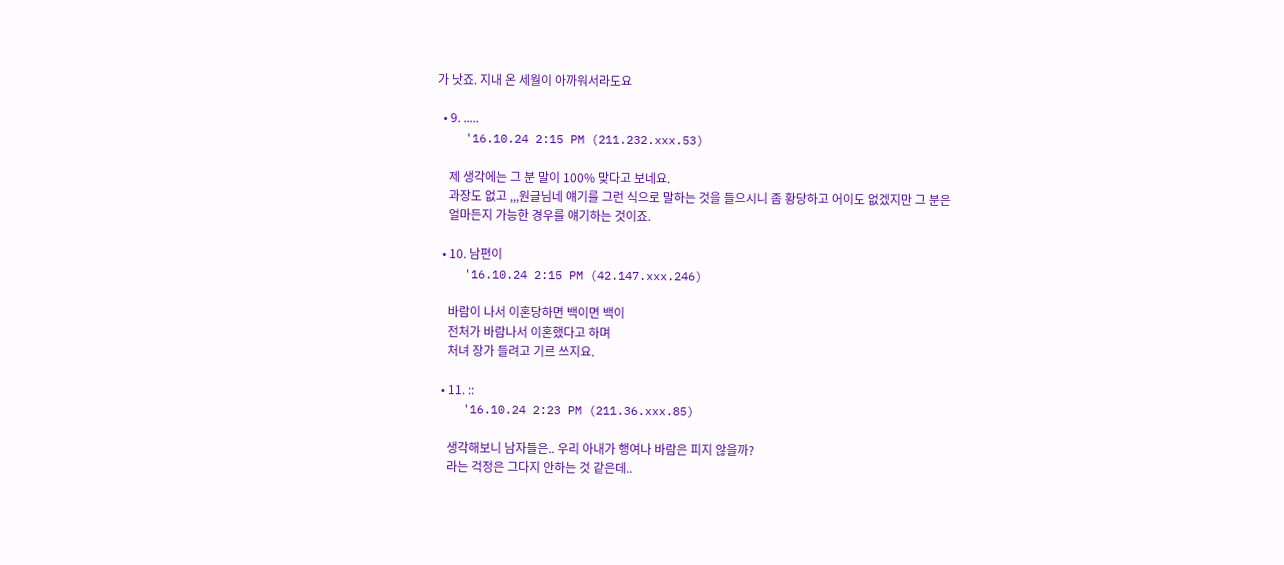가 낫죠. 지내 온 세월이 아까워서라도요

  • 9. .....
    '16.10.24 2:15 PM (211.232.xxx.53)

    제 생각에는 그 분 말이 100% 맞다고 보네요.
    과장도 없고 ,,,원글님네 얘기를 그런 식으로 말하는 것을 들으시니 좀 황당하고 어이도 없겠지만 그 분은
    얼마든지 가능한 경우를 얘기하는 것이죠.

  • 10. 남편이
    '16.10.24 2:15 PM (42.147.xxx.246)

    바람이 나서 이혼당하면 백이면 백이
    전처가 바람나서 이혼했다고 하며
    처녀 장가 들려고 기르 쓰지요.

  • 11. ::
    '16.10.24 2:23 PM (211.36.xxx.85)

    생각해보니 남자들은.. 우리 아내가 행여나 바람은 피지 않을까?
    라는 걱정은 그다지 안하는 것 같은데..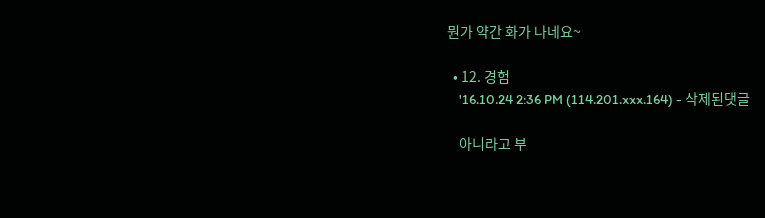뭔가 약간 화가 나네요~

  • 12. 경험
    '16.10.24 2:36 PM (114.201.xxx.164) - 삭제된댓글

    아니라고 부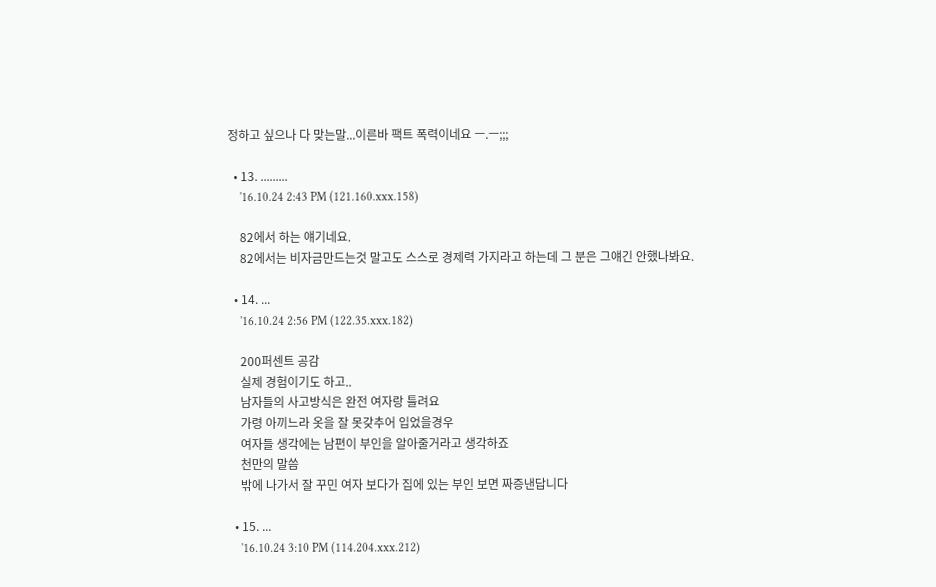정하고 싶으나 다 맞는말...이른바 팩트 폭력이네요 ㅡ.ㅡ;;;

  • 13. .........
    '16.10.24 2:43 PM (121.160.xxx.158)

    82에서 하는 얘기네요.
    82에서는 비자금만드는것 말고도 스스로 경제력 가지라고 하는데 그 분은 그얘긴 안했나봐요.

  • 14. ...
    '16.10.24 2:56 PM (122.35.xxx.182)

    200퍼센트 공감
    실제 경험이기도 하고..
    남자들의 사고방식은 완전 여자랑 틀려요
    가령 아끼느라 옷을 잘 못갖추어 입었을경우
    여자들 생각에는 남편이 부인을 알아줄거라고 생각하죠
    천만의 말씀
    밖에 나가서 잘 꾸민 여자 보다가 집에 있는 부인 보면 짜증낸답니다

  • 15. ...
    '16.10.24 3:10 PM (114.204.xxx.212)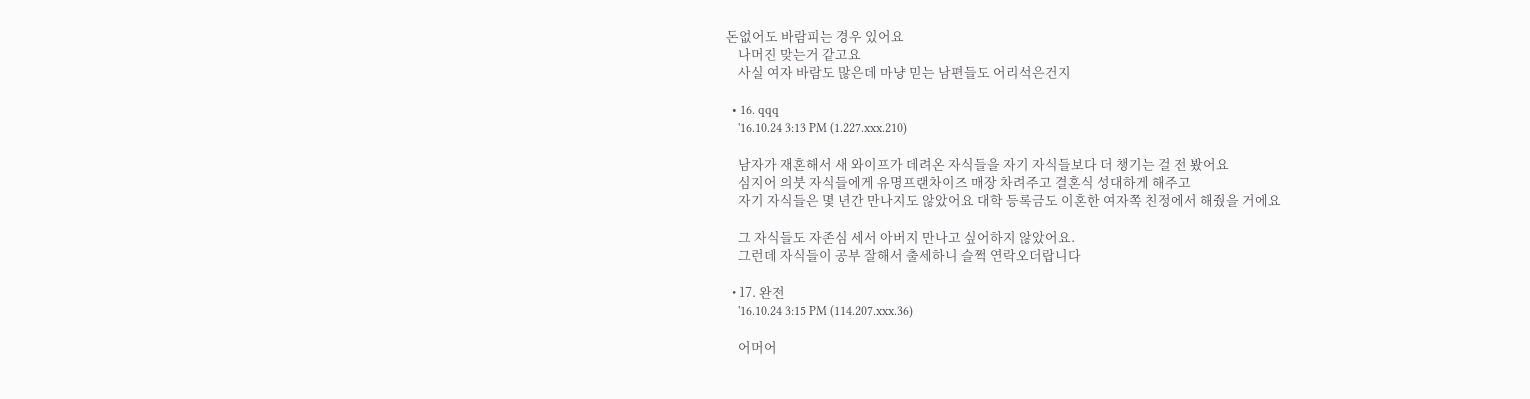돈없어도 바람피는 경우 있어요
    나머진 맞는거 같고요
    사실 여자 바람도 많은데 마냥 믿는 남편들도 어리석은건지

  • 16. qqq
    '16.10.24 3:13 PM (1.227.xxx.210)

    남자가 재혼해서 새 와이프가 데려온 자식들을 자기 자식들보다 더 챙기는 걸 전 봤어요
    심지어 의붓 자식들에게 유명프랜차이즈 매장 차려주고 결혼식 성대하게 해주고
    자기 자식들은 몇 년간 만나지도 않았어요 대학 등록금도 이혼한 여자쪽 친정에서 해줬을 거에요

    그 자식들도 자존심 세서 아버지 만나고 싶어하지 않았어요.
    그런데 자식들이 공부 잘해서 출세하니 슬쩍 연락오더랍니다

  • 17. 완전
    '16.10.24 3:15 PM (114.207.xxx.36)

    어머어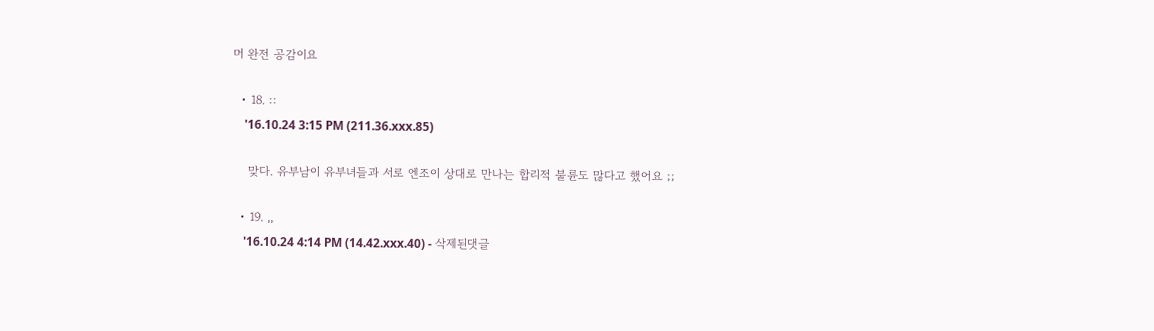머 완전 공감이요

  • 18. ::
    '16.10.24 3:15 PM (211.36.xxx.85)

    맞다. 유부남이 유부녀들과 서로 엔조이 상대로 만나는 합리적 불륜도 많다고 했어요 ;;

  • 19. ,,
    '16.10.24 4:14 PM (14.42.xxx.40) - 삭제된댓글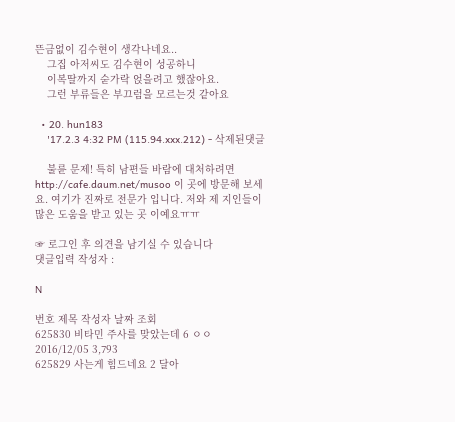뜬금없이 김수현이 생각나네요..
    그집 아저씨도 김수현이 성공하니
    이복딸까지 숟가락 얹을려고 했잖아요.
    그런 부류들은 부끄럼을 모르는것 같아요

  • 20. hun183
    '17.2.3 4:32 PM (115.94.xxx.212) - 삭제된댓글

    불륜 문제! 특히 남편들 바람에 대처하려면 http://cafe.daum.net/musoo 이 곳에 방문해 보세요. 여기가 진짜로 전문가 입니다. 저와 제 지인들이 많은 도움을 받고 있는 곳 이예요ㅠㅠ

☞ 로그인 후 의견을 남기실 수 있습니다
댓글입력 작성자 :

N

번호 제목 작성자 날짜 조회
625830 비타민 주사를 맞았는데 6 ㅇㅇ 2016/12/05 3,793
625829 사는게 힘드네요 2 달아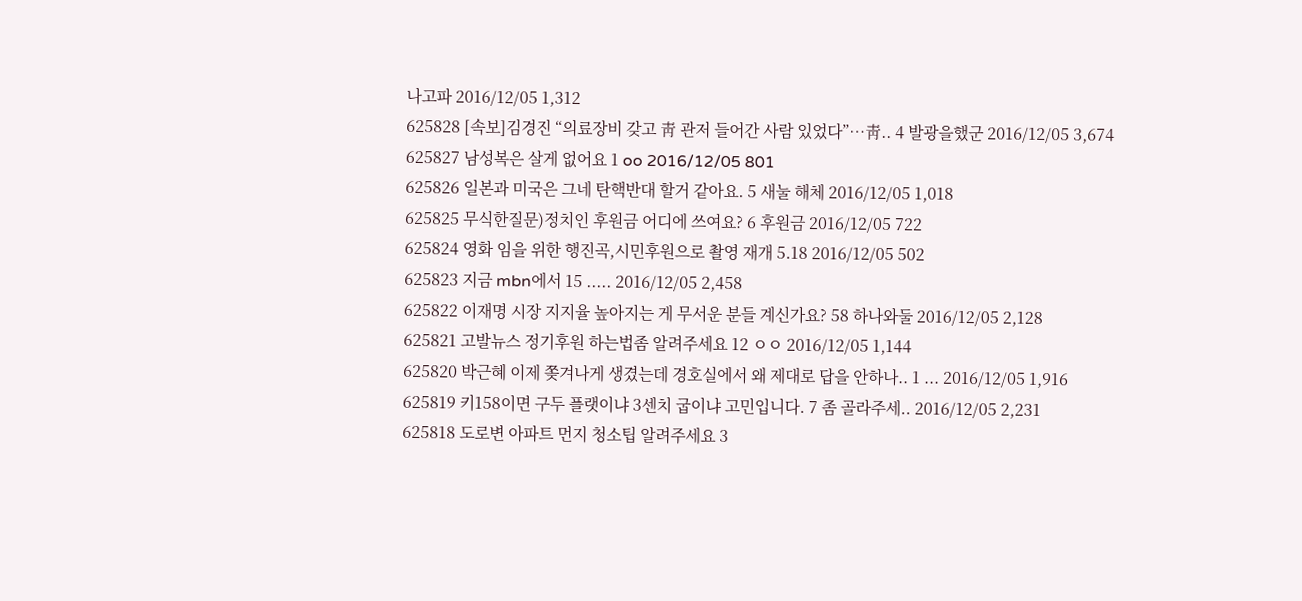나고파 2016/12/05 1,312
625828 [속보]김경진 “의료장비 갖고 靑 관저 들어간 사람 있었다”…靑.. 4 발광을했군 2016/12/05 3,674
625827 남성복은 살게 없어요 1 oo 2016/12/05 801
625826 일본과 미국은 그네 탄핵반대 할거 같아요. 5 새눌 해체 2016/12/05 1,018
625825 무식한질문)정치인 후원금 어디에 쓰여요? 6 후원금 2016/12/05 722
625824 영화 임을 위한 행진곡,시민후원으로 촬영 재개 5.18 2016/12/05 502
625823 지금 mbn에서 15 ..... 2016/12/05 2,458
625822 이재명 시장 지지율 높아지는 게 무서운 분들 계신가요? 58 하나와둘 2016/12/05 2,128
625821 고발뉴스 정기후원 하는법좀 알려주세요 12 ㅇㅇ 2016/12/05 1,144
625820 박근혜 이제 쫒겨나게 생겼는데 경호실에서 왜 제대로 답을 안하나.. 1 ... 2016/12/05 1,916
625819 키158이면 구두 플랫이냐 3센치 굽이냐 고민입니다. 7 좀 골라주세.. 2016/12/05 2,231
625818 도로변 아파트 먼지 청소팁 알려주세요 3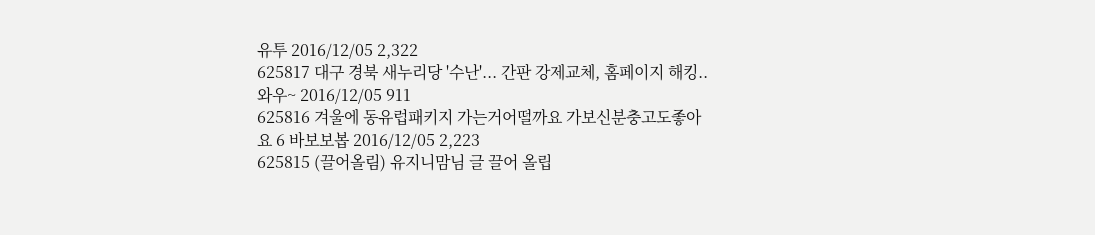유투 2016/12/05 2,322
625817 대구 경북 새누리당 '수난'... 간판 강제교체, 홈페이지 해킹.. 와우~ 2016/12/05 911
625816 겨울에 동유럽패키지 가는거어떨까요 가보신분충고도좋아요 6 바보보봅 2016/12/05 2,223
625815 (끌어올림) 유지니맘님 글 끌어 올립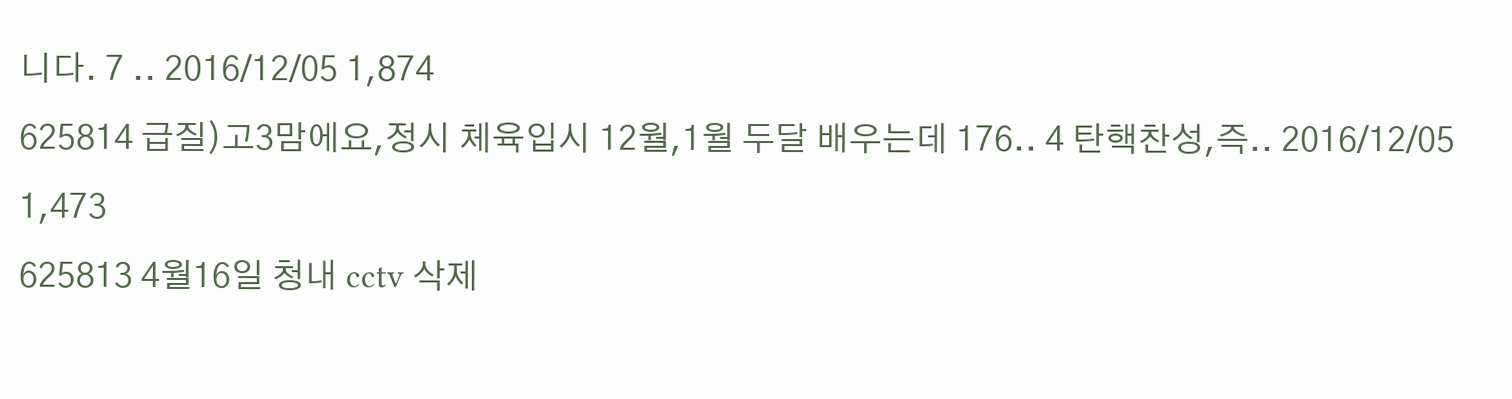니다. 7 .. 2016/12/05 1,874
625814 급질)고3맘에요,정시 체육입시 12월,1월 두달 배우는데 176.. 4 탄핵찬성,즉.. 2016/12/05 1,473
625813 4월16일 청내 cctv 삭제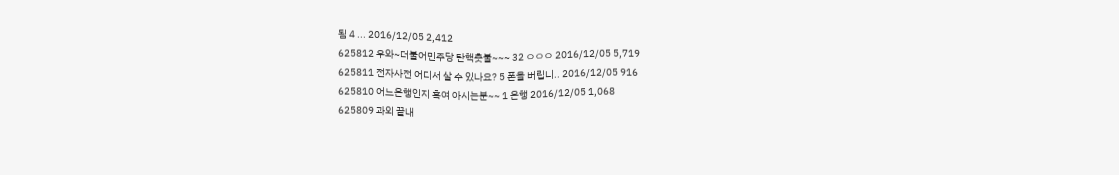됨 4 ... 2016/12/05 2,412
625812 우와~더불어민주당 탄핵촛불~~~ 32 ㅇㅇㅇ 2016/12/05 5,719
625811 전자사전 어디서 살 수 있나요? 5 폰을 버립니.. 2016/12/05 916
625810 어느은행인지 혹여 아시는분~~ 1 은행 2016/12/05 1,068
625809 과외 끝내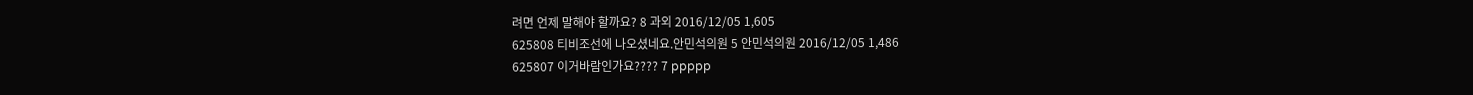려면 언제 말해야 할까요? 8 과외 2016/12/05 1,605
625808 티비조선에 나오셨네요.안민석의원 5 안민석의원 2016/12/05 1,486
625807 이거바람인가요???? 7 ppppp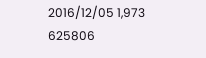2016/12/05 1,973
625806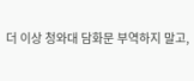더 이상 청와대 담화문 부역하지 말고,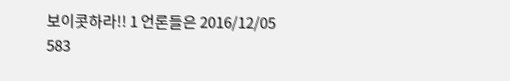보이콧하라!! 1 언론들은 2016/12/05 583